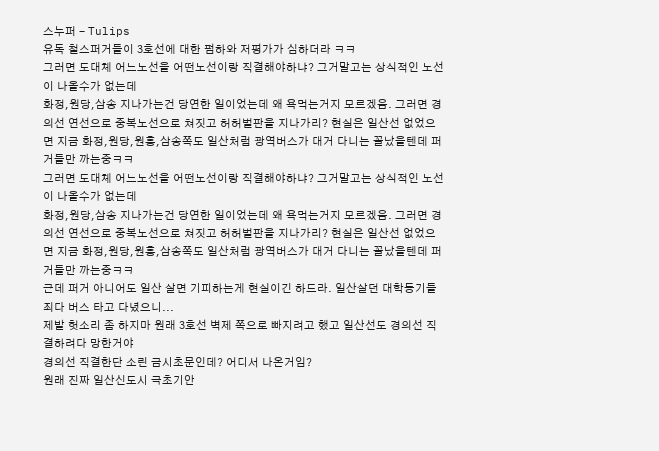스누퍼 - Tulips
유독 철스퍼거들이 3호선에 대한 펌하와 저평가가 심하더라 ㅋㅋ
그러면 도대체 어느노선을 어떤노선이랑 직결해야하냐? 그거말고는 상식적인 노선이 나올수가 없는데
화정,원당,삼송 지나가는건 당연한 일이었는데 왜 욕먹는거지 모르겠음. 그러면 경의선 연선으로 중복노선으로 쳐짓고 허허벌판을 지나가리? 현실은 일산선 없었으면 지금 화정,원당,원흥,삼송쪽도 일산처럼 광역버스가 대거 다니는 꼴났을텐데 퍼거들만 까는중ㅋㅋ
그러면 도대체 어느노선을 어떤노선이랑 직결해야하냐? 그거말고는 상식적인 노선이 나올수가 없는데
화정,원당,삼송 지나가는건 당연한 일이었는데 왜 욕먹는거지 모르겠음. 그러면 경의선 연선으로 중복노선으로 쳐짓고 허허벌판을 지나가리? 현실은 일산선 없었으면 지금 화정,원당,원흥,삼송쪽도 일산처럼 광역버스가 대거 다니는 꼴났을텐데 퍼거들만 까는중ㅋㅋ
근데 퍼거 아니어도 일산 살면 기피하는게 현실이긴 하드라. 일산살던 대학동기들 죄다 버스 타고 다녔으니...
제발 헛소리 좀 하지마 원래 3호선 벽제 쪽으로 빠지려고 했고 일산선도 경의선 직결하려다 망한거야
경의선 직결한단 소린 금시초문인데? 어디서 나온거임?
원래 진짜 일산신도시 극초기안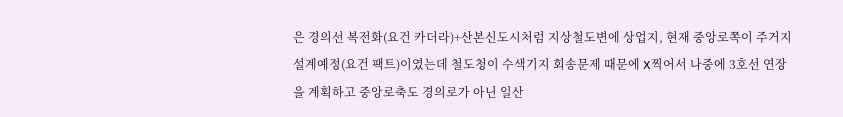은 경의선 복전화(요건 카더라)+산본신도시처럼 지상철도변에 상업지, 현재 중앙로쪽이 주거지 설계예정(요건 팩트)이였는데 철도청이 수색기지 회송문제 때문에 X찍어서 나중에 3호선 연장을 계획하고 중앙로축도 경의로가 아닌 일산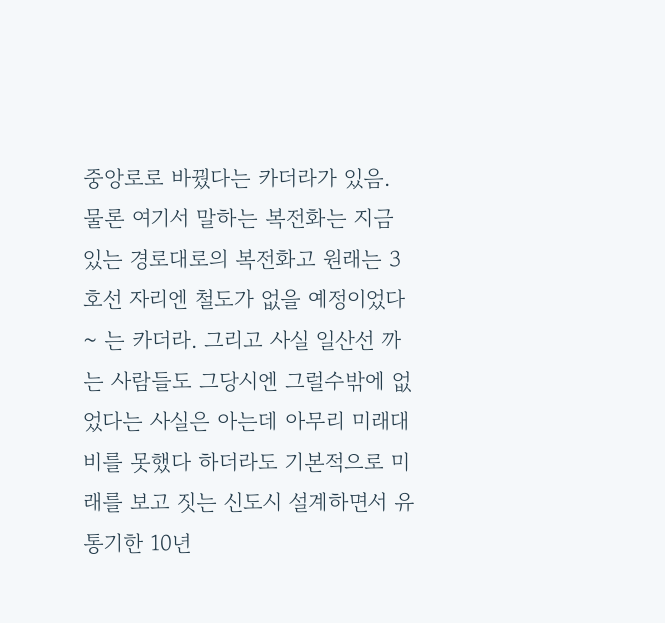중앙로로 바꿨다는 카더라가 있음.
물론 여기서 말하는 복전화는 지금 있는 경로대로의 복전화고 원래는 3호선 자리엔 철도가 없을 예정이었다~ 는 카더라. 그리고 사실 일산선 까는 사람들도 그당시엔 그럴수밖에 없었다는 사실은 아는데 아무리 미래대비를 못했다 하더라도 기본적으로 미래를 보고 짓는 신도시 설계하면서 유통기한 10년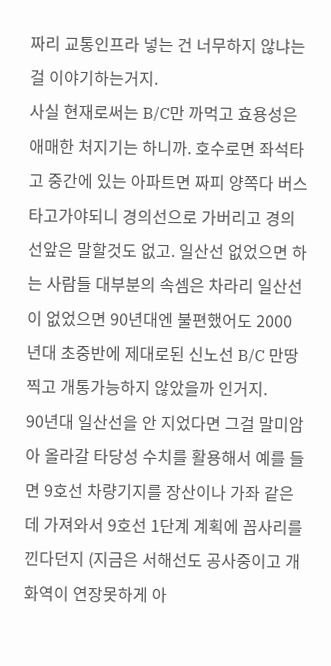짜리 교통인프라 넣는 건 너무하지 않냐는걸 이야기하는거지.
사실 현재로써는 B/C만 까먹고 효용성은 애매한 처지기는 하니까. 호수로면 좌석타고 중간에 있는 아파트면 짜피 양쪽다 버스타고가야되니 경의선으로 가버리고 경의선앞은 말할것도 없고. 일산선 없었으면 하는 사람들 대부분의 속셈은 차라리 일산선이 없었으면 90년대엔 불편했어도 2000년대 초중반에 제대로된 신노선 B/C 만땅찍고 개통가능하지 않았을까 인거지.
90년대 일산선을 안 지었다면 그걸 말미암아 올라갈 타당성 수치를 활용해서 예를 들면 9호선 차량기지를 장산이나 가좌 같은데 가져와서 9호선 1단계 계획에 꼽사리를 낀다던지 (지금은 서해선도 공사중이고 개화역이 연장못하게 아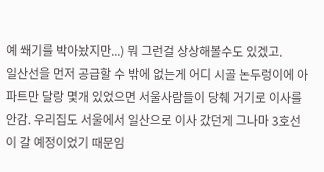예 쐐기를 박아놨지만...) 뭐 그런걸 상상해볼수도 있겠고.
일산선을 먼저 공급할 수 밖에 없는게 어디 시골 논두렁이에 아파트만 달랑 몇개 있었으면 서울사람들이 당췌 거기로 이사를 안감. 우리집도 서울에서 일산으로 이사 갔던게 그나마 3호선이 갈 예정이었기 때문임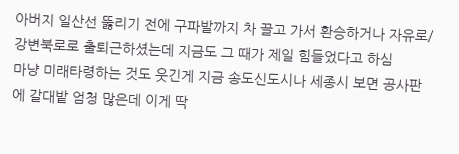아버지 일산선 뚫리기 전에 구파발까지 차 끌고 가서 환승하거나 자유로/강변북로로 출퇴근하셨는데 지금도 그 때가 제일 힘들었다고 하심
마냥 미래타령하는 것도 웃긴게 지금 송도신도시나 세종시 보면 공사판에 갈대밭 엄청 많은데 이게 딱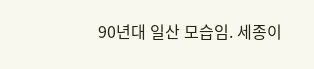90년대 일산 모습임. 세종이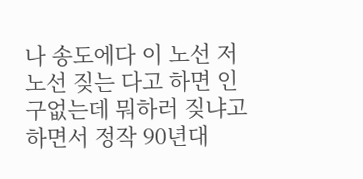나 송도에다 이 노선 저노선 짖는 다고 하면 인구없는데 뭐하러 짖냐고 하면서 정작 90년대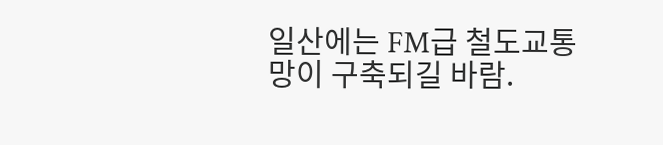일산에는 FM급 철도교통망이 구축되길 바람.